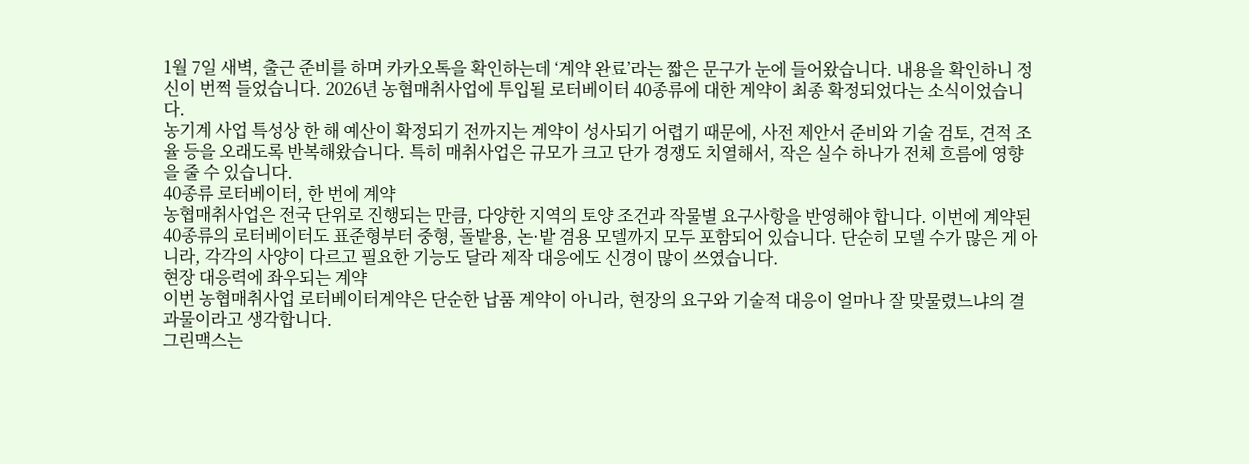1월 7일 새벽, 출근 준비를 하며 카카오톡을 확인하는데 ‘계약 완료’라는 짧은 문구가 눈에 들어왔습니다. 내용을 확인하니 정신이 번쩍 들었습니다. 2026년 농협매취사업에 투입될 로터베이터 40종류에 대한 계약이 최종 확정되었다는 소식이었습니다.
농기계 사업 특성상 한 해 예산이 확정되기 전까지는 계약이 성사되기 어렵기 때문에, 사전 제안서 준비와 기술 검토, 견적 조율 등을 오래도록 반복해왔습니다. 특히 매취사업은 규모가 크고 단가 경쟁도 치열해서, 작은 실수 하나가 전체 흐름에 영향을 줄 수 있습니다.
40종류 로터베이터, 한 번에 계약
농협매취사업은 전국 단위로 진행되는 만큼, 다양한 지역의 토양 조건과 작물별 요구사항을 반영해야 합니다. 이번에 계약된 40종류의 로터베이터도 표준형부터 중형, 돌밭용, 논·밭 겸용 모델까지 모두 포함되어 있습니다. 단순히 모델 수가 많은 게 아니라, 각각의 사양이 다르고 필요한 기능도 달라 제작 대응에도 신경이 많이 쓰였습니다.
현장 대응력에 좌우되는 계약
이번 농협매취사업 로터베이터계약은 단순한 납품 계약이 아니라, 현장의 요구와 기술적 대응이 얼마나 잘 맞물렸느냐의 결과물이라고 생각합니다.
그린맥스는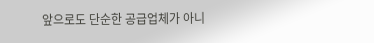앞으로도 단순한 공급업체가 아니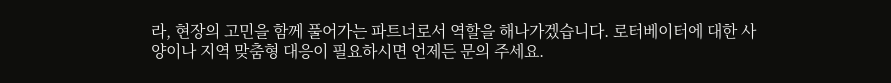라, 현장의 고민을 함께 풀어가는 파트너로서 역할을 해나가겠습니다. 로터베이터에 대한 사양이나 지역 맞춤형 대응이 필요하시면 언제든 문의 주세요.